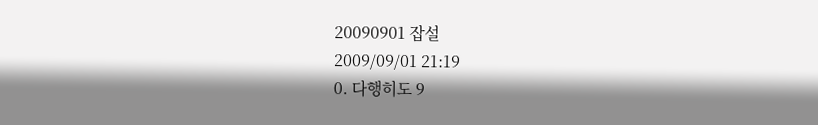20090901 잡설
2009/09/01 21:19
0. 다행히도 9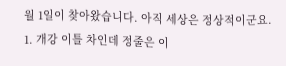월 1일이 찾아왔습니다. 아직 세상은 정상적이군요.
1. 개강 이틀 차인데 정줄은 이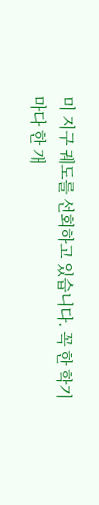미 지구 궤도를 선회하고 있습니다. 꼭 한 학기마다 한 개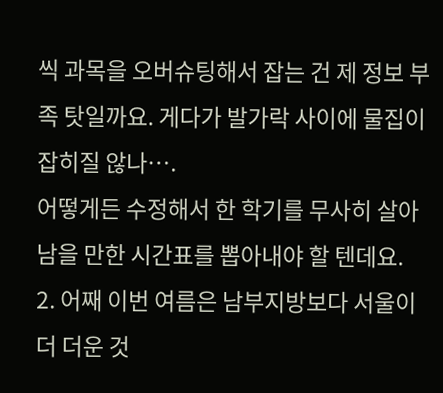씩 과목을 오버슈팅해서 잡는 건 제 정보 부족 탓일까요. 게다가 발가락 사이에 물집이 잡히질 않나….
어떻게든 수정해서 한 학기를 무사히 살아남을 만한 시간표를 뽑아내야 할 텐데요.
2. 어째 이번 여름은 남부지방보다 서울이 더 더운 것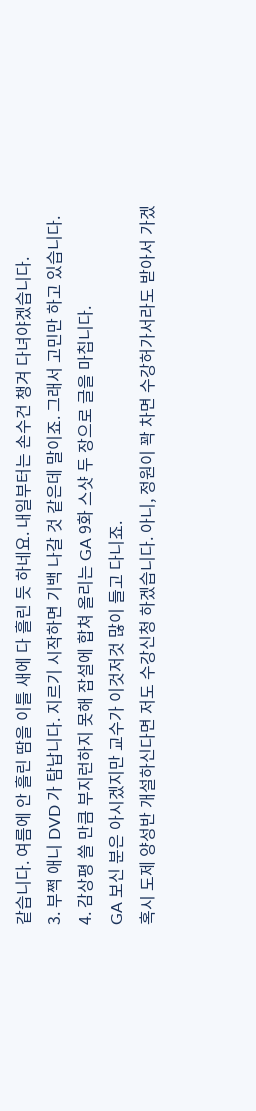같습니다. 여름에 안 흘린 땀을 이틀 새에 다 흘린 듯 하네요. 내일부터는 손수건 챙겨 다녀야겠습니다.
3. 부쩍 애니 DVD 가 탐납니다. 지르기 시작하면 기백 나갈 것 같은데 말이죠. 그래서 고민만 하고 있습니다.
4. 감상평 쓸 만큼 부지런하지 못해 잡설에 합쳐 올리는 GA 9화 스샷 두 장으로 글을 마칩니다.
GA 보신 분은 아시겠지만 교수가 이것저것 많이 들고 다니죠.
혹시 도제 양성반 개설하신다면 저도 수강신청 하겠습니다. 아니, 정원이 꽉 차면 수강허가서라도 받아서 가겠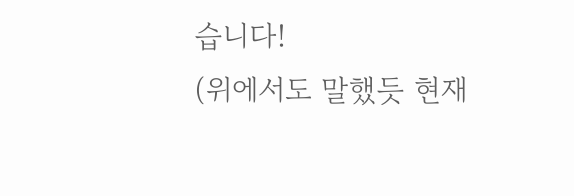습니다!
(위에서도 말했듯 현재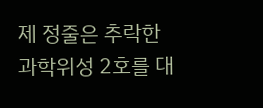제 정줄은 추락한 과학위성 2호를 대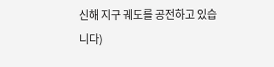신해 지구 궤도를 공전하고 있습니다)